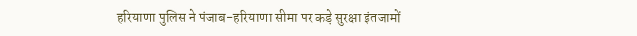हरियाणा पुलिस ने पंजाब-हरियाणा सीमा पर कड़े सुरक्षा इंतजामों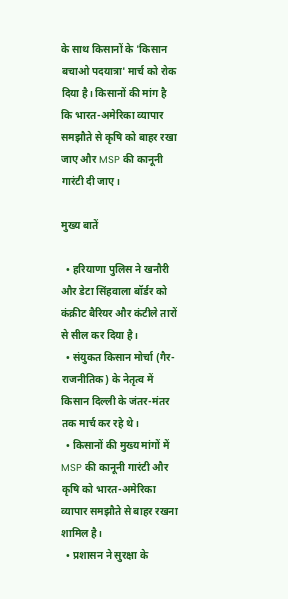के साथ किसानों के 'किसान बचाओ पदयात्रा' मार्च को रोक दिया है। किसानों की मांग है कि भारत-अमेरिका व्यापार समझौते से कृषि को बाहर रखा जाए और MSP की कानूनी गारंटी दी जाए।

मुख्य बातें

  • हरियाणा पुलिस ने खनौरी और डेटा सिंहवाला बॉर्डर को कंक्रीट बैरियर और कंटीले तारों से सील कर दिया है।
  • संयुकत किसान मोर्चा (गैर-राजनीतिक) के नेतृत्व में किसान दिल्ली के जंतर-मंतर तक मार्च कर रहे थे।
  • किसानों की मुख्य मांगों में MSP की कानूनी गारंटी और कृषि को भारत-अमेरिका व्यापार समझौते से बाहर रखना शामिल है।
  • प्रशासन ने सुरक्षा के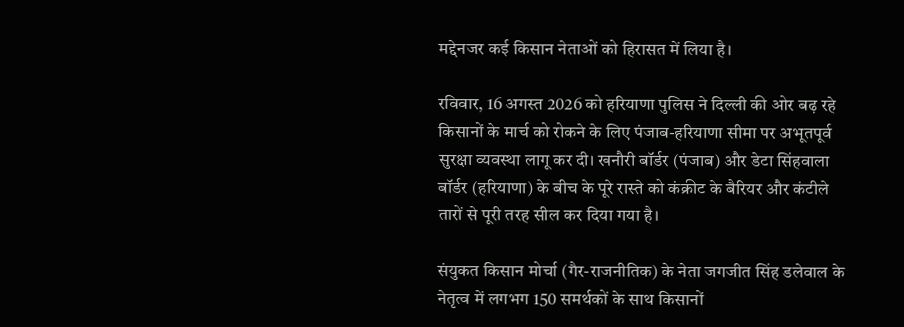मद्देनजर कई किसान नेताओं को हिरासत में लिया है।

रविवार, 16 अगस्त 2026 को हरियाणा पुलिस ने दिल्ली की ओर बढ़ रहे किसानों के मार्च को रोकने के लिए पंजाब-हरियाणा सीमा पर अभूतपूर्व सुरक्षा व्यवस्था लागू कर दी। खनौरी बॉर्डर (पंजाब) और डेटा सिंहवाला बॉर्डर (हरियाणा) के बीच के पूरे रास्ते को कंक्रीट के बैरियर और कंटीले तारों से पूरी तरह सील कर दिया गया है।

संयुकत किसान मोर्चा (गैर-राजनीतिक) के नेता जगजीत सिंह डलेवाल के नेतृत्व में लगभग 150 समर्थकों के साथ किसानों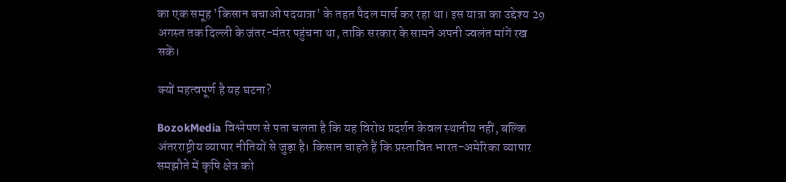का एक समूह 'किसान बचाओ पदयात्रा' के तहत पैदल मार्च कर रहा था। इस यात्रा का उद्देश्य 29 अगस्त तक दिल्ली के जंतर-मंतर पहुंचना था, ताकि सरकार के सामने अपनी ज्वलंत मांगें रख सकें।

क्यों महत्वपूर्ण है यह घटना?

BozokMedia विश्लेषण से पता चलता है कि यह विरोध प्रदर्शन केवल स्थानीय नहीं, बल्कि अंतरराष्ट्रीय व्यापार नीतियों से जुड़ा है। किसान चाहते हैं कि प्रस्तावित भारत-अमेरिका व्यापार समझौते में कृषि क्षेत्र को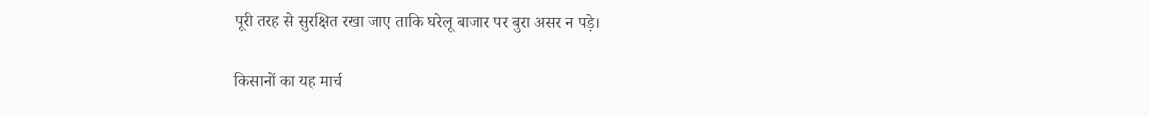पूरी तरह से सुरक्षित रखा जाए ताकि घरेलू बाजार पर बुरा असर न पड़े।

किसानों का यह मार्च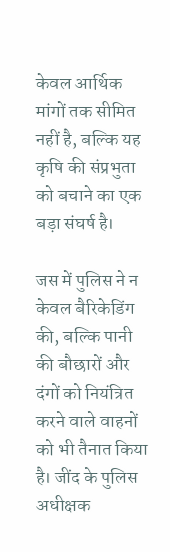केवल आर्थिक मांगों तक सीमित नहीं है, बल्कि यह कृषि की संप्रभुता को बचाने का एक बड़ा संघर्ष है।

जस में पुलिस ने न केवल बैरिकेडिंग की, बल्कि पानी की बौछारों और दंगों को नियंत्रित करने वाले वाहनों को भी तैनात किया है। जींद के पुलिस अधीक्षक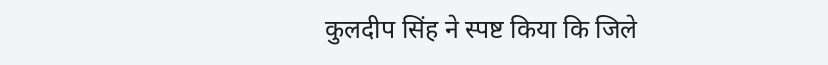कुलदीप सिंह ने स्पष्ट किया कि जिले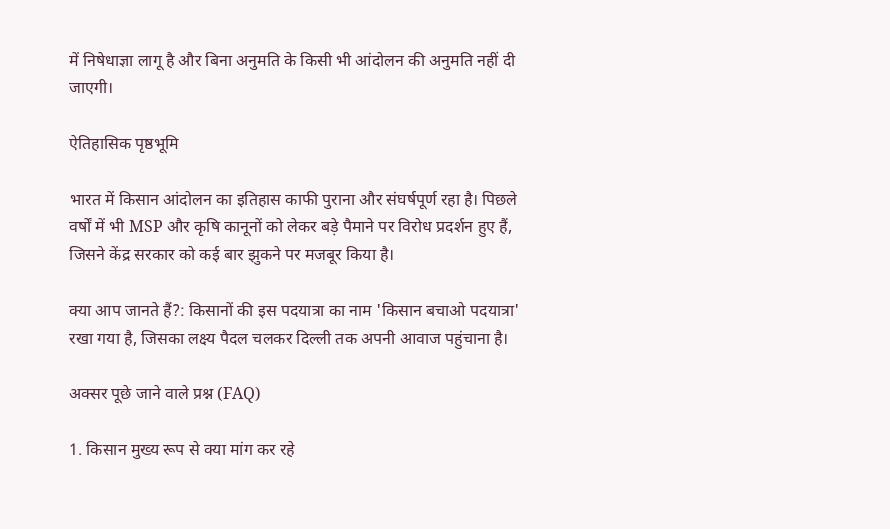में निषेधाज्ञा लागू है और बिना अनुमति के किसी भी आंदोलन की अनुमति नहीं दी जाएगी।

ऐतिहासिक पृष्ठभूमि

भारत में किसान आंदोलन का इतिहास काफी पुराना और संघर्षपूर्ण रहा है। पिछले वर्षों में भी MSP और कृषि कानूनों को लेकर बड़े पैमाने पर विरोध प्रदर्शन हुए हैं, जिसने केंद्र सरकार को कई बार झुकने पर मजबूर किया है।

क्या आप जानते हैं?: किसानों की इस पदयात्रा का नाम 'किसान बचाओ पदयात्रा' रखा गया है, जिसका लक्ष्य पैदल चलकर दिल्ली तक अपनी आवाज पहुंचाना है।

अक्सर पूछे जाने वाले प्रश्न (FAQ)

1. किसान मुख्य रूप से क्या मांग कर रहे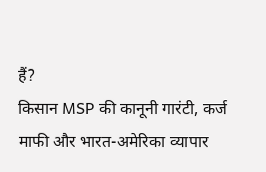हैं?
किसान MSP की कानूनी गारंटी, कर्ज माफी और भारत-अमेरिका व्यापार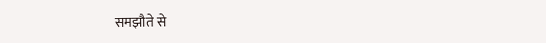समझौते से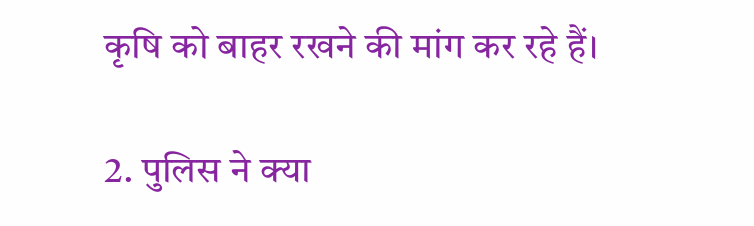कृषि को बाहर रखने की मांग कर रहे हैं।

2. पुलिस ने क्या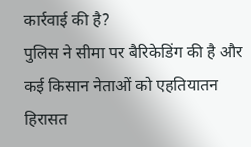कार्रवाई की है?
पुलिस ने सीमा पर बैरिकेडिंग की है और कई किसान नेताओं को एहतियातन हिरासत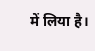में लिया है।